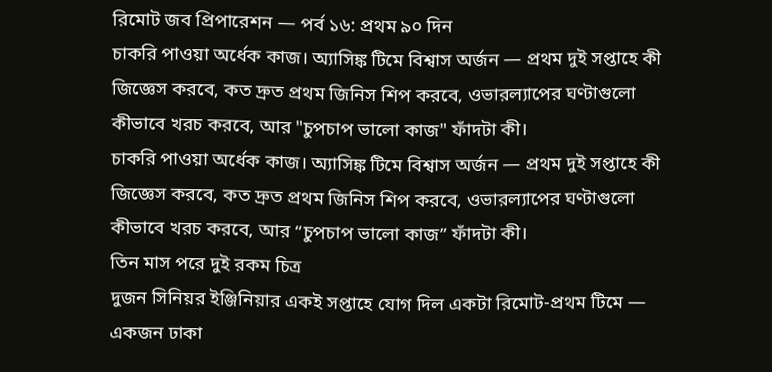রিমোট জব প্রিপারেশন — পর্ব ১৬: প্রথম ৯০ দিন
চাকরি পাওয়া অর্ধেক কাজ। অ্যাসিঙ্ক টিমে বিশ্বাস অর্জন — প্রথম দুই সপ্তাহে কী জিজ্ঞেস করবে, কত দ্রুত প্রথম জিনিস শিপ করবে, ওভারল্যাপের ঘণ্টাগুলো কীভাবে খরচ করবে, আর "চুপচাপ ভালো কাজ" ফাঁদটা কী।
চাকরি পাওয়া অর্ধেক কাজ। অ্যাসিঙ্ক টিমে বিশ্বাস অর্জন — প্রথম দুই সপ্তাহে কী জিজ্ঞেস করবে, কত দ্রুত প্রথম জিনিস শিপ করবে, ওভারল্যাপের ঘণ্টাগুলো কীভাবে খরচ করবে, আর “চুপচাপ ভালো কাজ” ফাঁদটা কী।
তিন মাস পরে দুই রকম চিত্র
দুজন সিনিয়র ইঞ্জিনিয়ার একই সপ্তাহে যোগ দিল একটা রিমোট-প্রথম টিমে — একজন ঢাকা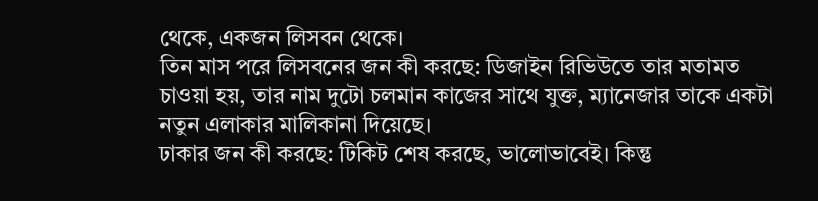থেকে, একজন লিসবন থেকে।
তিন মাস পরে লিসবনের জন কী করছে: ডিজাইন রিভিউতে তার মতামত চাওয়া হয়, তার নাম দুটো চলমান কাজের সাথে যুক্ত, ম্যানেজার তাকে একটা নতুন এলাকার মালিকানা দিয়েছে।
ঢাকার জন কী করছে: টিকিট শেষ করছে, ভালোভাবেই। কিন্তু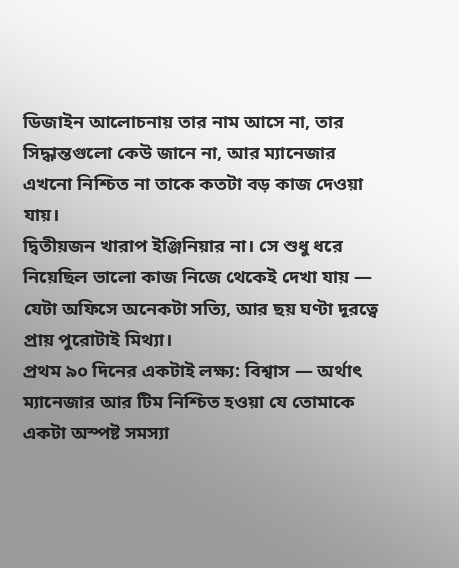ডিজাইন আলোচনায় তার নাম আসে না, তার সিদ্ধান্তগুলো কেউ জানে না, আর ম্যানেজার এখনো নিশ্চিত না তাকে কতটা বড় কাজ দেওয়া যায়।
দ্বিতীয়জন খারাপ ইঞ্জিনিয়ার না। সে শুধু ধরে নিয়েছিল ভালো কাজ নিজে থেকেই দেখা যায় — যেটা অফিসে অনেকটা সত্যি, আর ছয় ঘণ্টা দূরত্বে প্রায় পুরোটাই মিথ্যা।
প্রথম ৯০ দিনের একটাই লক্ষ্য: বিশ্বাস — অর্থাৎ ম্যানেজার আর টিম নিশ্চিত হওয়া যে তোমাকে একটা অস্পষ্ট সমস্যা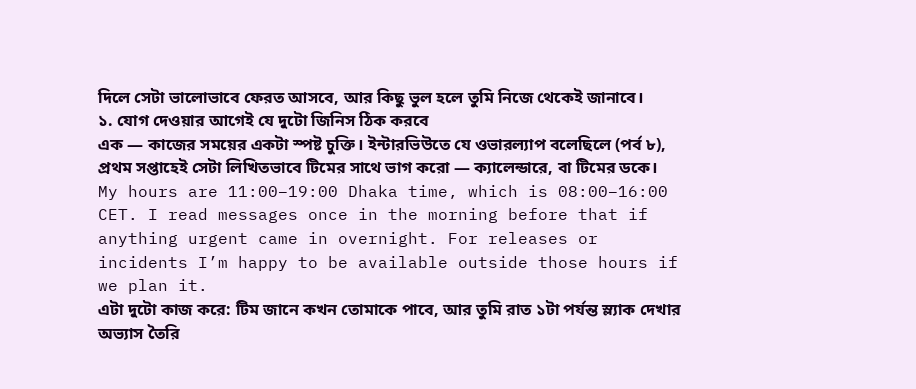দিলে সেটা ভালোভাবে ফেরত আসবে, আর কিছু ভুল হলে তুমি নিজে থেকেই জানাবে।
১. যোগ দেওয়ার আগেই যে দুটো জিনিস ঠিক করবে
এক — কাজের সময়ের একটা স্পষ্ট চুক্তি। ইন্টারভিউতে যে ওভারল্যাপ বলেছিলে (পর্ব ৮), প্রথম সপ্তাহেই সেটা লিখিতভাবে টিমের সাথে ভাগ করো — ক্যালেন্ডারে, বা টিমের ডকে।
My hours are 11:00–19:00 Dhaka time, which is 08:00–16:00 CET. I read messages once in the morning before that if anything urgent came in overnight. For releases or incidents I’m happy to be available outside those hours if we plan it.
এটা দুটো কাজ করে: টিম জানে কখন তোমাকে পাবে, আর তুমি রাত ১টা পর্যন্ত স্ল্যাক দেখার অভ্যাস তৈরি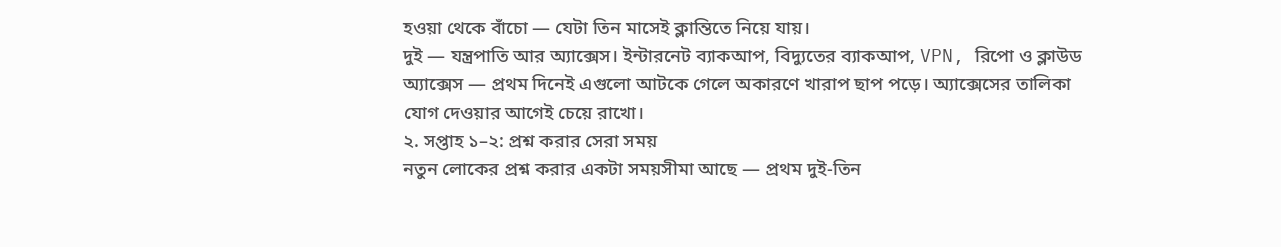হওয়া থেকে বাঁচো — যেটা তিন মাসেই ক্লান্তিতে নিয়ে যায়।
দুই — যন্ত্রপাতি আর অ্যাক্সেস। ইন্টারনেট ব্যাকআপ, বিদ্যুতের ব্যাকআপ, VPN, রিপো ও ক্লাউড অ্যাক্সেস — প্রথম দিনেই এগুলো আটকে গেলে অকারণে খারাপ ছাপ পড়ে। অ্যাক্সেসের তালিকা যোগ দেওয়ার আগেই চেয়ে রাখো।
২. সপ্তাহ ১–২: প্রশ্ন করার সেরা সময়
নতুন লোকের প্রশ্ন করার একটা সময়সীমা আছে — প্রথম দুই-তিন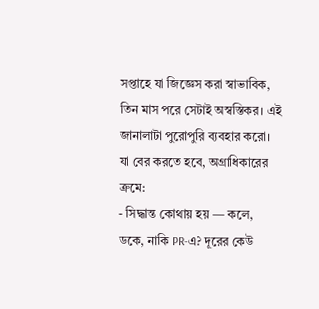সপ্তাহে যা জিজ্ঞেস করা স্বাভাবিক, তিন মাস পরে সেটাই অস্বস্তিকর। এই জানালাটা পুরোপুরি ব্যবহার করো।
যা বের করতে হবে, অগ্রাধিকারের ক্রমে:
- সিদ্ধান্ত কোথায় হয় — কলে, ডকে, নাকি PR-এ? দূরের কেউ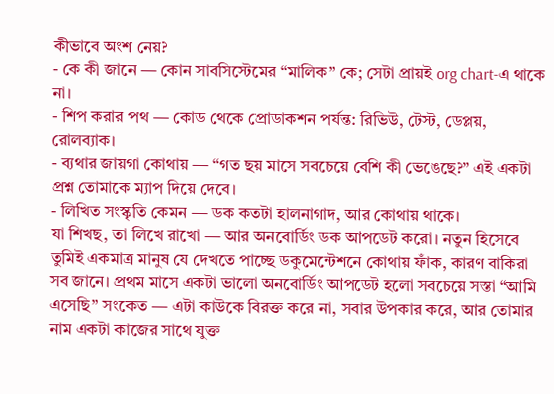কীভাবে অংশ নেয়?
- কে কী জানে — কোন সাবসিস্টেমের “মালিক” কে; সেটা প্রায়ই org chart-এ থাকে না।
- শিপ করার পথ — কোড থেকে প্রোডাকশন পর্যন্ত: রিভিউ, টেস্ট, ডেপ্লয়, রোলব্যাক।
- ব্যথার জায়গা কোথায় — “গত ছয় মাসে সবচেয়ে বেশি কী ভেঙেছে?” এই একটা প্রশ্ন তোমাকে ম্যাপ দিয়ে দেবে।
- লিখিত সংস্কৃতি কেমন — ডক কতটা হালনাগাদ, আর কোথায় থাকে।
যা শিখছ, তা লিখে রাখো — আর অনবোর্ডিং ডক আপডেট করো। নতুন হিসেবে তুমিই একমাত্র মানুষ যে দেখতে পাচ্ছে ডকুমেন্টেশনে কোথায় ফাঁক, কারণ বাকিরা সব জানে। প্রথম মাসে একটা ভালো অনবোর্ডিং আপডেট হলো সবচেয়ে সস্তা “আমি এসেছি” সংকেত — এটা কাউকে বিরক্ত করে না, সবার উপকার করে, আর তোমার নাম একটা কাজের সাথে যুক্ত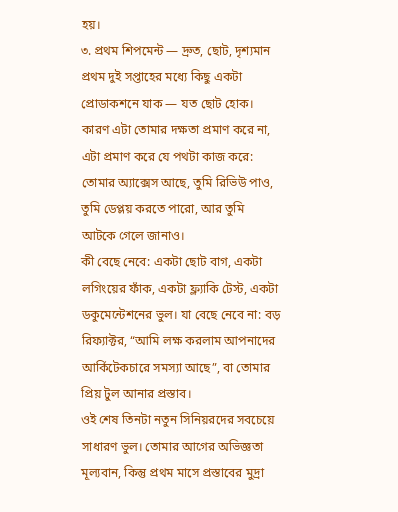হয়।
৩. প্রথম শিপমেন্ট — দ্রুত, ছোট, দৃশ্যমান
প্রথম দুই সপ্তাহের মধ্যে কিছু একটা প্রোডাকশনে যাক — যত ছোট হোক। কারণ এটা তোমার দক্ষতা প্রমাণ করে না, এটা প্রমাণ করে যে পথটা কাজ করে: তোমার অ্যাক্সেস আছে, তুমি রিভিউ পাও, তুমি ডেপ্লয় করতে পারো, আর তুমি আটকে গেলে জানাও।
কী বেছে নেবে: একটা ছোট বাগ, একটা লগিংয়ের ফাঁক, একটা ফ্ল্যাকি টেস্ট, একটা ডকুমেন্টেশনের ভুল। যা বেছে নেবে না: বড় রিফ্যাক্টর, “আমি লক্ষ করলাম আপনাদের আর্কিটেকচারে সমস্যা আছে”, বা তোমার প্রিয় টুল আনার প্রস্তাব।
ওই শেষ তিনটা নতুন সিনিয়রদের সবচেয়ে সাধারণ ভুল। তোমার আগের অভিজ্ঞতা মূল্যবান, কিন্তু প্রথম মাসে প্রস্তাবের মুদ্রা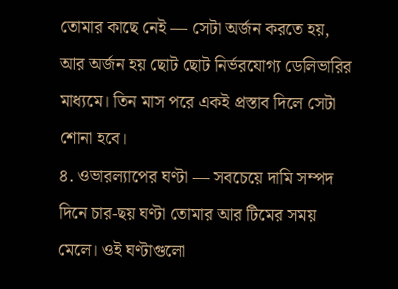তোমার কাছে নেই — সেটা অর্জন করতে হয়, আর অর্জন হয় ছোট ছোট নির্ভরযোগ্য ডেলিভারির মাধ্যমে। তিন মাস পরে একই প্রস্তাব দিলে সেটা শোনা হবে।
৪. ওভারল্যাপের ঘণ্টা — সবচেয়ে দামি সম্পদ
দিনে চার-ছয় ঘণ্টা তোমার আর টিমের সময় মেলে। ওই ঘণ্টাগুলো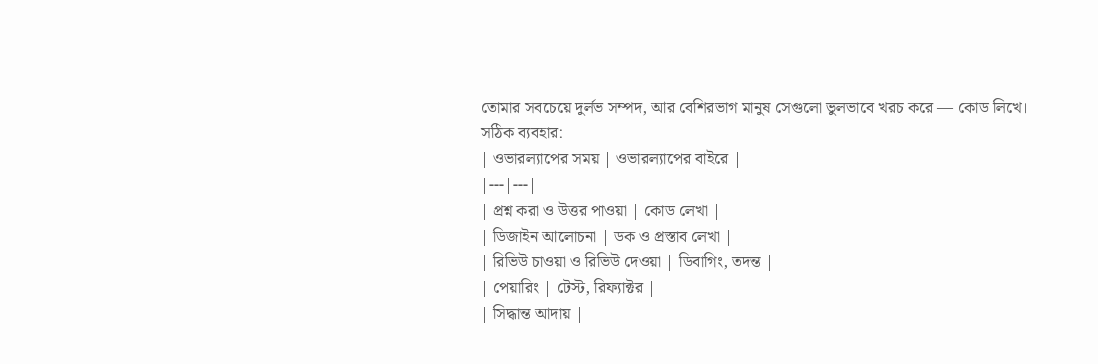তোমার সবচেয়ে দুর্লভ সম্পদ, আর বেশিরভাগ মানুষ সেগুলো ভুলভাবে খরচ করে — কোড লিখে।
সঠিক ব্যবহার:
| ওভারল্যাপের সময় | ওভারল্যাপের বাইরে |
|---|---|
| প্রশ্ন করা ও উত্তর পাওয়া | কোড লেখা |
| ডিজাইন আলোচনা | ডক ও প্রস্তাব লেখা |
| রিভিউ চাওয়া ও রিভিউ দেওয়া | ডিবাগিং, তদন্ত |
| পেয়ারিং | টেস্ট, রিফ্যাক্টর |
| সিদ্ধান্ত আদায় |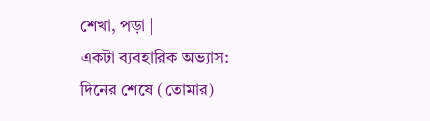শেখা, পড়া |
একটা ব্যবহারিক অভ্যাস: দিনের শেষে (তোমার)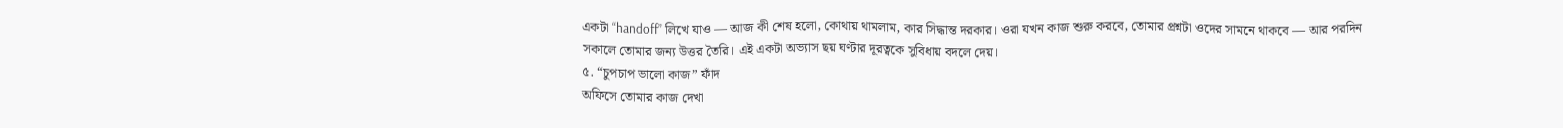একটা “handoff” লিখে যাও — আজ কী শেষ হলো, কোথায় থামলাম, কার সিদ্ধান্ত দরকার। ওরা যখন কাজ শুরু করবে, তোমার প্রশ্নটা ওদের সামনে থাকবে — আর পরদিন সকালে তোমার জন্য উত্তর তৈরি। এই একটা অভ্যাস ছয় ঘণ্টার দূরত্বকে সুবিধায় বদলে দেয়।
৫. “চুপচাপ ভালো কাজ” ফাঁদ
অফিসে তোমার কাজ দেখা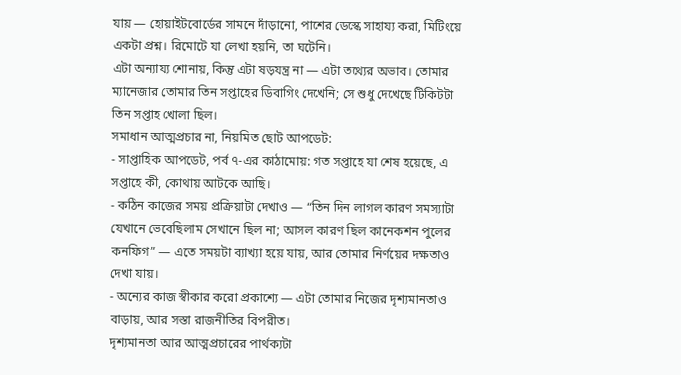যায় — হোয়াইটবোর্ডের সামনে দাঁড়ানো, পাশের ডেস্কে সাহায্য করা, মিটিংয়ে একটা প্রশ্ন। রিমোটে যা লেখা হয়নি, তা ঘটেনি।
এটা অন্যায্য শোনায়, কিন্তু এটা ষড়যন্ত্র না — এটা তথ্যের অভাব। তোমার ম্যানেজার তোমার তিন সপ্তাহের ডিবাগিং দেখেনি; সে শুধু দেখেছে টিকিটটা তিন সপ্তাহ খোলা ছিল।
সমাধান আত্মপ্রচার না, নিয়মিত ছোট আপডেট:
- সাপ্তাহিক আপডেট, পর্ব ৭-এর কাঠামোয়: গত সপ্তাহে যা শেষ হয়েছে, এ সপ্তাহে কী, কোথায় আটকে আছি।
- কঠিন কাজের সময় প্রক্রিয়াটা দেখাও — “তিন দিন লাগল কারণ সমস্যাটা যেখানে ভেবেছিলাম সেখানে ছিল না; আসল কারণ ছিল কানেকশন পুলের কনফিগ” — এতে সময়টা ব্যাখ্যা হয়ে যায়, আর তোমার নির্ণয়ের দক্ষতাও দেখা যায়।
- অন্যের কাজ স্বীকার করো প্রকাশ্যে — এটা তোমার নিজের দৃশ্যমানতাও বাড়ায়, আর সস্তা রাজনীতির বিপরীত।
দৃশ্যমানতা আর আত্মপ্রচারের পার্থক্যটা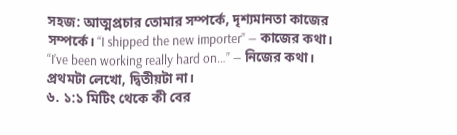সহজ: আত্মপ্রচার তোমার সম্পর্কে, দৃশ্যমানতা কাজের সম্পর্কে। “I shipped the new importer” — কাজের কথা। “I’ve been working really hard on…” — নিজের কথা। প্রথমটা লেখো, দ্বিতীয়টা না।
৬. ১:১ মিটিং থেকে কী বের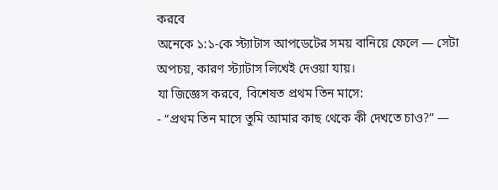করবে
অনেকে ১:১-কে স্ট্যাটাস আপডেটের সময় বানিয়ে ফেলে — সেটা অপচয়, কারণ স্ট্যাটাস লিখেই দেওয়া যায়।
যা জিজ্ঞেস করবে, বিশেষত প্রথম তিন মাসে:
- “প্রথম তিন মাসে তুমি আমার কাছ থেকে কী দেখতে চাও?” —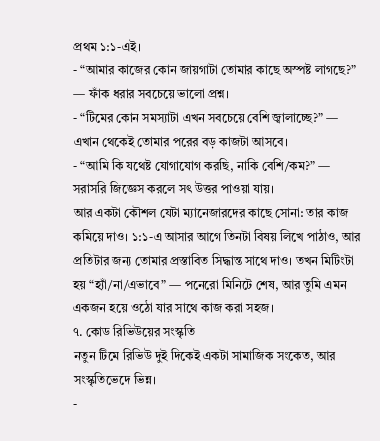প্রথম ১:১-এই।
- “আমার কাজের কোন জায়গাটা তোমার কাছে অস্পষ্ট লাগছে?” — ফাঁক ধরার সবচেয়ে ভালো প্রশ্ন।
- “টিমের কোন সমস্যাটা এখন সবচেয়ে বেশি জ্বালাচ্ছে?” — এখান থেকেই তোমার পরের বড় কাজটা আসবে।
- “আমি কি যথেষ্ট যোগাযোগ করছি, নাকি বেশি/কম?” — সরাসরি জিজ্ঞেস করলে সৎ উত্তর পাওয়া যায়।
আর একটা কৌশল যেটা ম্যানেজারদের কাছে সোনা: তার কাজ কমিয়ে দাও। ১:১-এ আসার আগে তিনটা বিষয় লিখে পাঠাও, আর প্রতিটার জন্য তোমার প্রস্তাবিত সিদ্ধান্ত সাথে দাও। তখন মিটিংটা হয় “হ্যাঁ/না/এভাবে” — পনেরো মিনিটে শেষ, আর তুমি এমন একজন হয়ে ওঠো যার সাথে কাজ করা সহজ।
৭. কোড রিভিউয়ের সংস্কৃতি
নতুন টিমে রিভিউ দুই দিকেই একটা সামাজিক সংকেত, আর সংস্কৃতিভেদে ভিন্ন।
-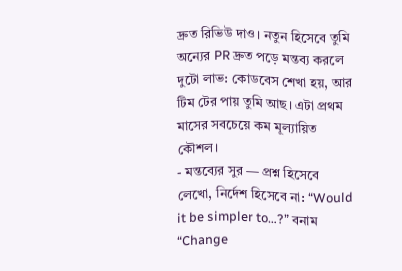দ্রুত রিভিউ দাও। নতুন হিসেবে তুমি অন্যের PR দ্রুত পড়ে মন্তব্য করলে দুটো লাভ: কোডবেস শেখা হয়, আর টিম টের পায় তুমি আছ। এটা প্রথম মাসের সবচেয়ে কম মূল্যায়িত কৌশল।
- মন্তব্যের সুর — প্রশ্ন হিসেবে লেখো, নির্দেশ হিসেবে না: “Would it be simpler to…?” বনাম “Change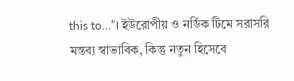this to…”। ইউরোপীয় ও নর্ডিক টিমে সরাসরি মন্তব্য স্বাভাবিক, কিন্তু নতুন হিসেবে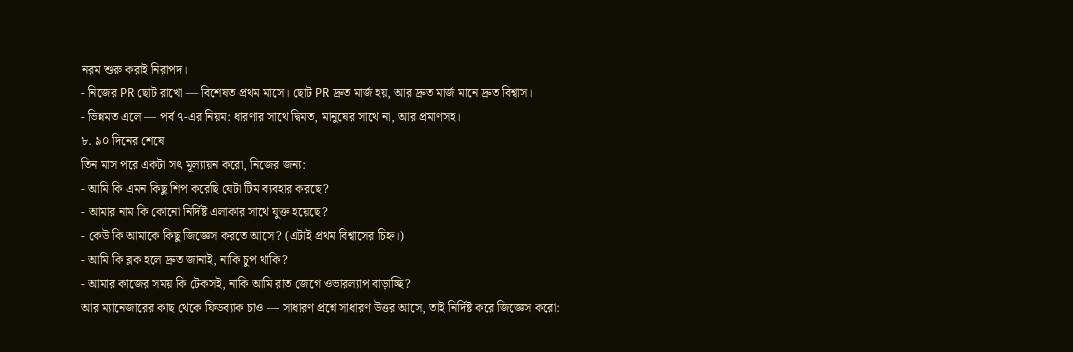নরম শুরু করাই নিরাপদ।
- নিজের PR ছোট রাখো — বিশেষত প্রথম মাসে। ছোট PR দ্রুত মার্জ হয়, আর দ্রুত মার্জ মানে দ্রুত বিশ্বাস।
- ভিন্নমত এলে — পর্ব ৭-এর নিয়ম: ধারণার সাথে দ্বিমত, মানুষের সাথে না, আর প্রমাণসহ।
৮. ৯০ দিনের শেষে
তিন মাস পরে একটা সৎ মূল্যায়ন করো, নিজের জন্য:
- আমি কি এমন কিছু শিপ করেছি যেটা টিম ব্যবহার করছে?
- আমার নাম কি কোনো নির্দিষ্ট এলাকার সাথে যুক্ত হয়েছে?
- কেউ কি আমাকে কিছু জিজ্ঞেস করতে আসে? (এটাই প্রথম বিশ্বাসের চিহ্ন।)
- আমি কি ব্লক হলে দ্রুত জানাই, নাকি চুপ থাকি?
- আমার কাজের সময় কি টেকসই, নাকি আমি রাত জেগে ওভারল্যাপ বাড়াচ্ছি?
আর ম্যানেজারের কাছ থেকে ফিডব্যাক চাও — সাধারণ প্রশ্নে সাধারণ উত্তর আসে, তাই নির্দিষ্ট করে জিজ্ঞেস করো: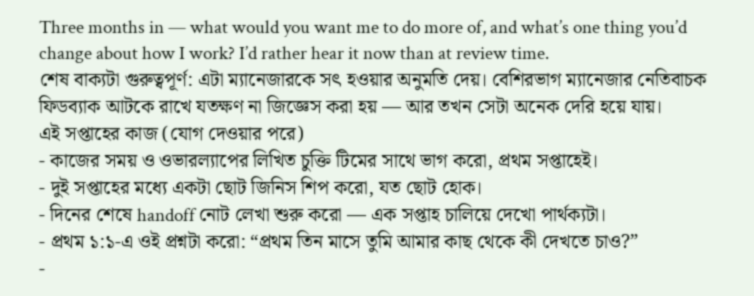Three months in — what would you want me to do more of, and what’s one thing you’d change about how I work? I’d rather hear it now than at review time.
শেষ বাক্যটা গুরুত্বপূর্ণ: এটা ম্যানেজারকে সৎ হওয়ার অনুমতি দেয়। বেশিরভাগ ম্যানেজার নেতিবাচক ফিডব্যাক আটকে রাখে যতক্ষণ না জিজ্ঞেস করা হয় — আর তখন সেটা অনেক দেরি হয়ে যায়।
এই সপ্তাহের কাজ (যোগ দেওয়ার পরে)
- কাজের সময় ও ওভারল্যাপের লিখিত চুক্তি টিমের সাথে ভাগ করো, প্রথম সপ্তাহেই।
- দুই সপ্তাহের মধ্যে একটা ছোট জিনিস শিপ করো, যত ছোট হোক।
- দিনের শেষে handoff নোট লেখা শুরু করো — এক সপ্তাহ চালিয়ে দেখো পার্থক্যটা।
- প্রথম ১:১-এ ওই প্রশ্নটা করো: “প্রথম তিন মাসে তুমি আমার কাছ থেকে কী দেখতে চাও?”
-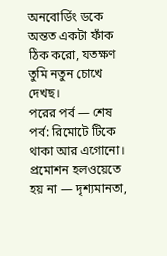অনবোর্ডিং ডকে অন্তত একটা ফাঁক ঠিক করো, যতক্ষণ তুমি নতুন চোখে দেখছ।
পরের পর্ব — শেষ পর্ব: রিমোটে টিকে থাকা আর এগোনো। প্রমোশন হলওয়েতে হয় না — দৃশ্যমানতা,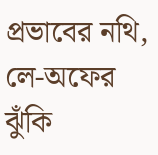প্রভাবের নথি, লে-অফের ঝুঁকি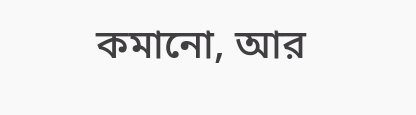কমানো, আর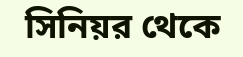সিনিয়র থেকে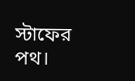স্টাফের পথ।